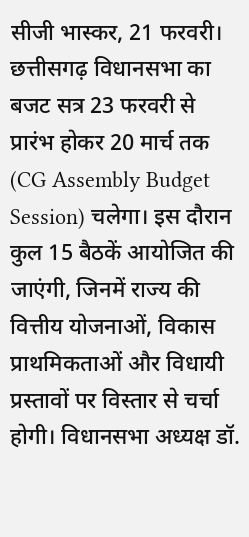सीजी भास्कर, 21 फरवरी। छत्तीसगढ़ विधानसभा का बजट सत्र 23 फरवरी से प्रारंभ होकर 20 मार्च तक (CG Assembly Budget Session) चलेगा। इस दौरान कुल 15 बैठकें आयोजित की जाएंगी, जिनमें राज्य की वित्तीय योजनाओं, विकास प्राथमिकताओं और विधायी प्रस्तावों पर विस्तार से चर्चा होगी। विधानसभा अध्यक्ष डॉ.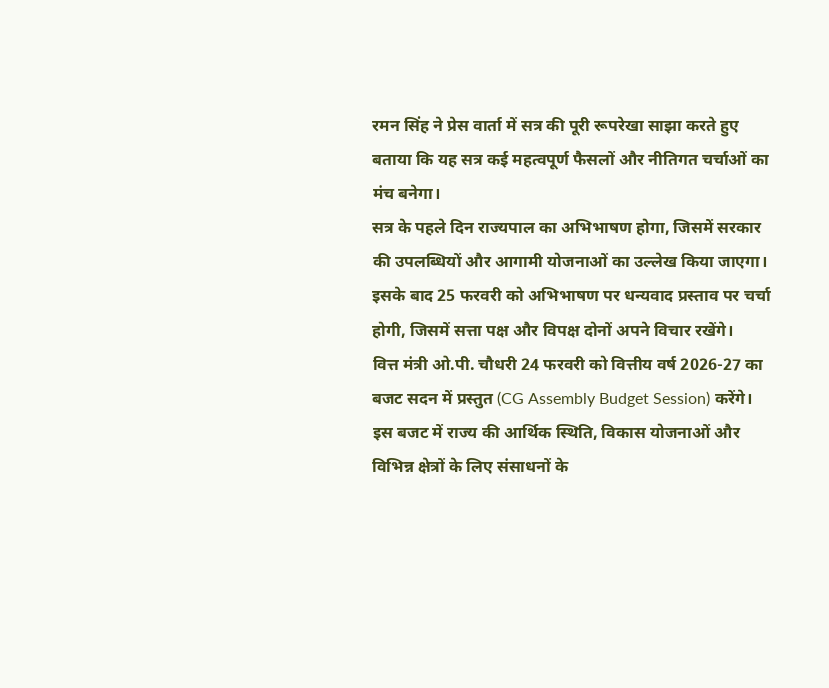रमन सिंह ने प्रेस वार्ता में सत्र की पूरी रूपरेखा साझा करते हुए बताया कि यह सत्र कई महत्वपूर्ण फैसलों और नीतिगत चर्चाओं का मंच बनेगा।
सत्र के पहले दिन राज्यपाल का अभिभाषण होगा, जिसमें सरकार की उपलब्धियों और आगामी योजनाओं का उल्लेख किया जाएगा। इसके बाद 25 फरवरी को अभिभाषण पर धन्यवाद प्रस्ताव पर चर्चा होगी, जिसमें सत्ता पक्ष और विपक्ष दोनों अपने विचार रखेंगे।
वित्त मंत्री ओ.पी. चौधरी 24 फरवरी को वित्तीय वर्ष 2026-27 का बजट सदन में प्रस्तुत (CG Assembly Budget Session) करेंगे। इस बजट में राज्य की आर्थिक स्थिति, विकास योजनाओं और विभिन्न क्षेत्रों के लिए संसाधनों के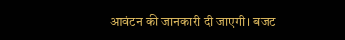आवंटन की जानकारी दी जाएगी। बजट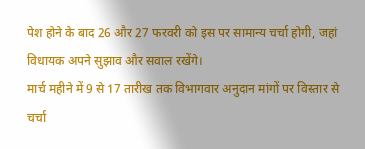पेश होने के बाद 26 और 27 फरवरी को इस पर सामान्य चर्चा होगी, जहां विधायक अपने सुझाव और सवाल रखेंगे।
मार्च महीने में 9 से 17 तारीख तक विभागवार अनुदान मांगों पर विस्तार से चर्चा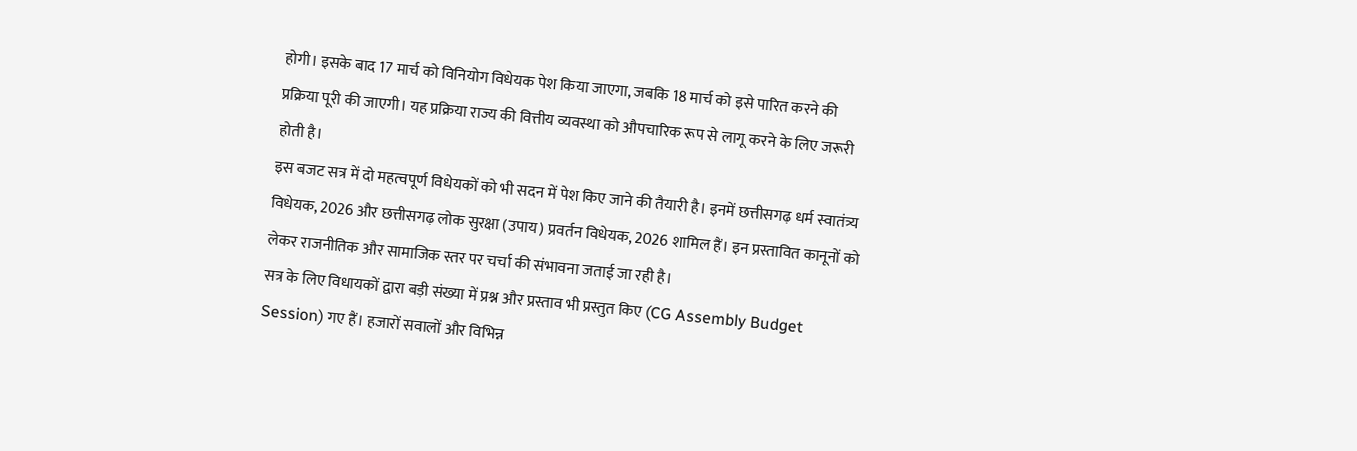होगी। इसके बाद 17 मार्च को विनियोग विधेयक पेश किया जाएगा, जबकि 18 मार्च को इसे पारित करने की प्रक्रिया पूरी की जाएगी। यह प्रक्रिया राज्य की वित्तीय व्यवस्था को औपचारिक रूप से लागू करने के लिए जरूरी होती है।
इस बजट सत्र में दो महत्वपूर्ण विधेयकों को भी सदन में पेश किए जाने की तैयारी है। इनमें छत्तीसगढ़ धर्म स्वातंत्र्य विधेयक, 2026 और छत्तीसगढ़ लोक सुरक्षा (उपाय) प्रवर्तन विधेयक, 2026 शामिल हैं। इन प्रस्तावित कानूनों को लेकर राजनीतिक और सामाजिक स्तर पर चर्चा की संभावना जताई जा रही है।
सत्र के लिए विधायकों द्वारा बड़ी संख्या में प्रश्न और प्रस्ताव भी प्रस्तुत किए (CG Assembly Budget Session) गए हैं। हजारों सवालों और विभिन्न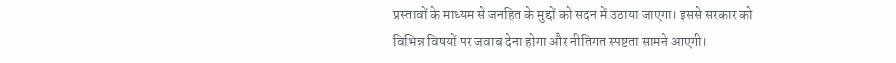प्रस्तावों के माध्यम से जनहित के मुद्दों को सदन में उठाया जाएगा। इससे सरकार को विभिन्न विषयों पर जवाब देना होगा और नीतिगत स्पष्टता सामने आएगी।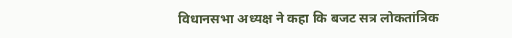विधानसभा अध्यक्ष ने कहा कि बजट सत्र लोकतांत्रिक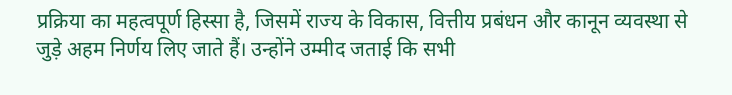प्रक्रिया का महत्वपूर्ण हिस्सा है, जिसमें राज्य के विकास, वित्तीय प्रबंधन और कानून व्यवस्था से जुड़े अहम निर्णय लिए जाते हैं। उन्होंने उम्मीद जताई कि सभी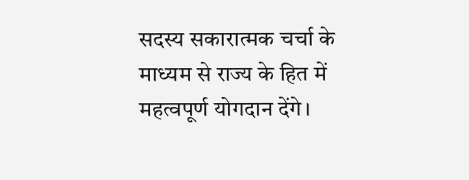सदस्य सकारात्मक चर्चा के माध्यम से राज्य के हित में महत्वपूर्ण योगदान देंगे।